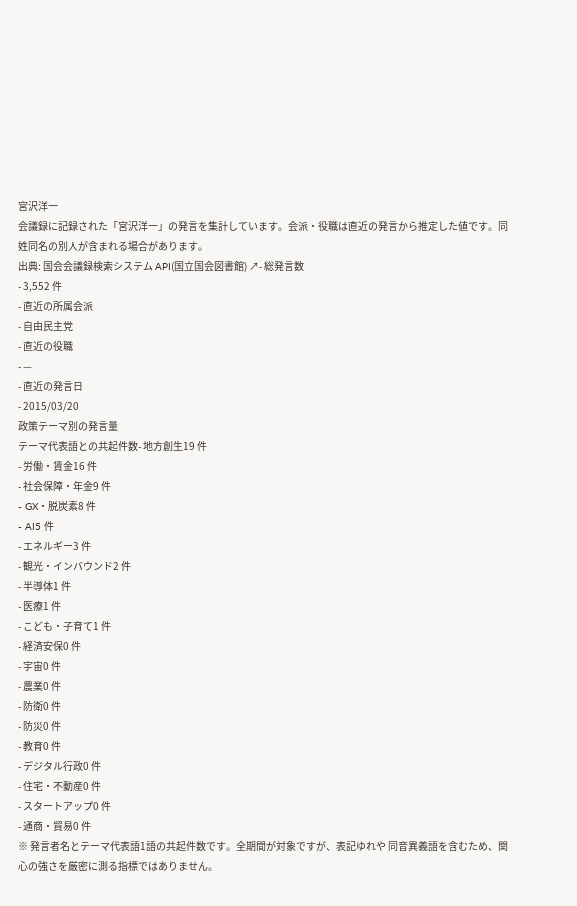宮沢洋一
会議録に記録された「宮沢洋一」の発言を集計しています。会派・役職は直近の発言から推定した値です。同姓同名の別人が含まれる場合があります。
出典: 国会会議録検索システム API(国立国会図書館) ↗- 総発言数
- 3,552 件
- 直近の所属会派
- 自由民主党
- 直近の役職
- —
- 直近の発言日
- 2015/03/20
政策テーマ別の発言量
テーマ代表語との共起件数- 地方創生19 件
- 労働・賃金16 件
- 社会保障・年金9 件
- GX・脱炭素8 件
- AI5 件
- エネルギー3 件
- 観光・インバウンド2 件
- 半導体1 件
- 医療1 件
- こども・子育て1 件
- 経済安保0 件
- 宇宙0 件
- 農業0 件
- 防衛0 件
- 防災0 件
- 教育0 件
- デジタル行政0 件
- 住宅・不動産0 件
- スタートアップ0 件
- 通商・貿易0 件
※ 発言者名とテーマ代表語1語の共起件数です。全期間が対象ですが、表記ゆれや 同音異義語を含むため、関心の強さを厳密に測る指標ではありません。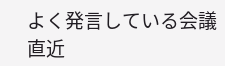よく発言している会議
直近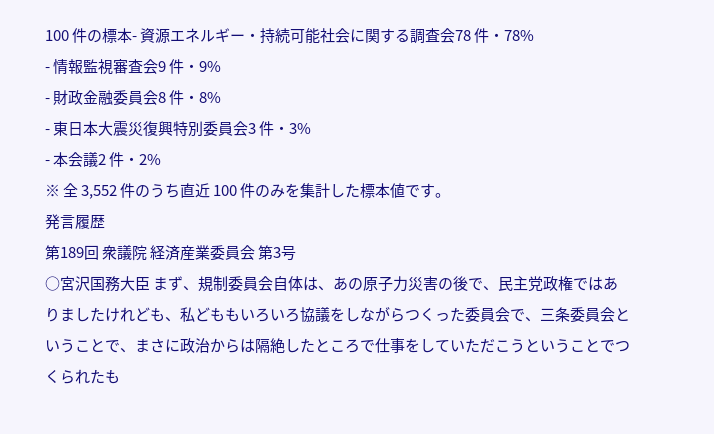100 件の標本- 資源エネルギー・持続可能社会に関する調査会78 件・78%
- 情報監視審査会9 件・9%
- 財政金融委員会8 件・8%
- 東日本大震災復興特別委員会3 件・3%
- 本会議2 件・2%
※ 全 3,552 件のうち直近 100 件のみを集計した標本値です。
発言履歴
第189回 衆議院 経済産業委員会 第3号
○宮沢国務大臣 まず、規制委員会自体は、あの原子力災害の後で、民主党政権ではありましたけれども、私どももいろいろ協議をしながらつくった委員会で、三条委員会ということで、まさに政治からは隔絶したところで仕事をしていただこうということでつくられたも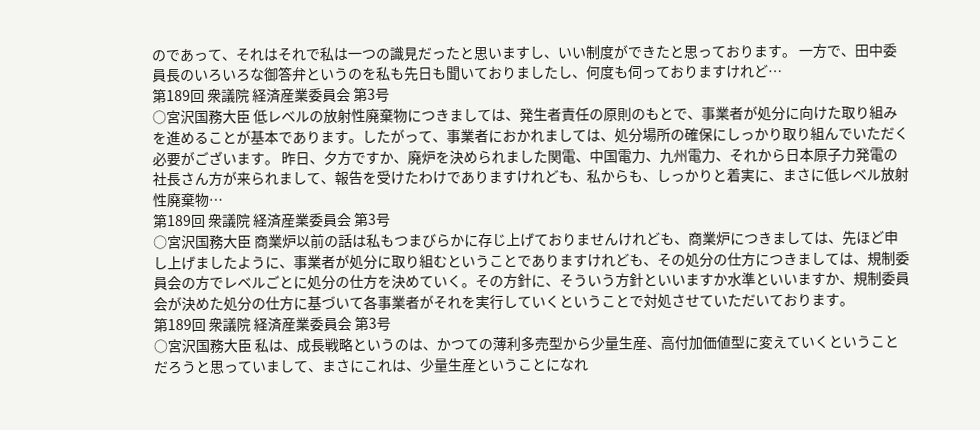のであって、それはそれで私は一つの識見だったと思いますし、いい制度ができたと思っております。 一方で、田中委員長のいろいろな御答弁というのを私も先日も聞いておりましたし、何度も伺っておりますけれど…
第189回 衆議院 経済産業委員会 第3号
○宮沢国務大臣 低レベルの放射性廃棄物につきましては、発生者責任の原則のもとで、事業者が処分に向けた取り組みを進めることが基本であります。したがって、事業者におかれましては、処分場所の確保にしっかり取り組んでいただく必要がございます。 昨日、夕方ですか、廃炉を決められました関電、中国電力、九州電力、それから日本原子力発電の社長さん方が来られまして、報告を受けたわけでありますけれども、私からも、しっかりと着実に、まさに低レベル放射性廃棄物…
第189回 衆議院 経済産業委員会 第3号
○宮沢国務大臣 商業炉以前の話は私もつまびらかに存じ上げておりませんけれども、商業炉につきましては、先ほど申し上げましたように、事業者が処分に取り組むということでありますけれども、その処分の仕方につきましては、規制委員会の方でレベルごとに処分の仕方を決めていく。その方針に、そういう方針といいますか水準といいますか、規制委員会が決めた処分の仕方に基づいて各事業者がそれを実行していくということで対処させていただいております。
第189回 衆議院 経済産業委員会 第3号
○宮沢国務大臣 私は、成長戦略というのは、かつての薄利多売型から少量生産、高付加価値型に変えていくということだろうと思っていまして、まさにこれは、少量生産ということになれ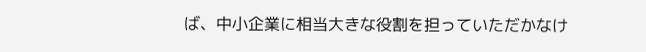ば、中小企業に相当大きな役割を担っていただかなけ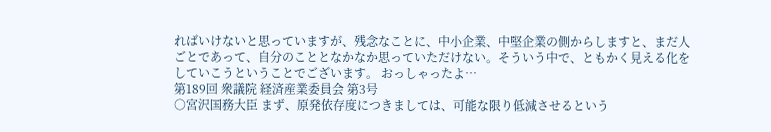ればいけないと思っていますが、残念なことに、中小企業、中堅企業の側からしますと、まだ人ごとであって、自分のこととなかなか思っていただけない。そういう中で、ともかく見える化をしていこうということでございます。 おっしゃったよ…
第189回 衆議院 経済産業委員会 第3号
○宮沢国務大臣 まず、原発依存度につきましては、可能な限り低減させるという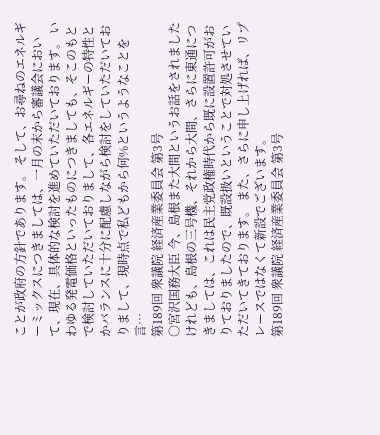ことが政府の方針であります。 そして、お尋ねのエネルギーミックスにつきましては、一月の末から審議会において、現在、具体的な検討を進めていただいております。 いわゆる発電価格といったものにつきましても、そこのもとで検討していただいておりまして、各エネルギーの特性とかバランスに十分に配慮しながら検討をしていただいておりまして、現時点で私どもから何%というようなことを言…
第189回 衆議院 経済産業委員会 第3号
○宮沢国務大臣 今、島根また大間というお話をされましたけれども、島根の三号機、それから大間、さらに東通につきましては、これは民主党政権時代から既に設置許可がおりておりましたので、既設扱いということで対処させていただいてきております。 また、さらに申し上げれば、リプレースではなくて新設でございます。
第189回 衆議院 経済産業委員会 第3号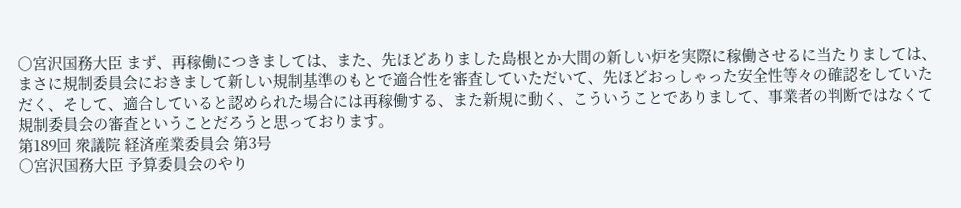○宮沢国務大臣 まず、再稼働につきましては、また、先ほどありました島根とか大間の新しい炉を実際に稼働させるに当たりましては、まさに規制委員会におきまして新しい規制基準のもとで適合性を審査していただいて、先ほどおっしゃった安全性等々の確認をしていただく、そして、適合していると認められた場合には再稼働する、また新規に動く、こういうことでありまして、事業者の判断ではなくて規制委員会の審査ということだろうと思っております。
第189回 衆議院 経済産業委員会 第3号
○宮沢国務大臣 予算委員会のやり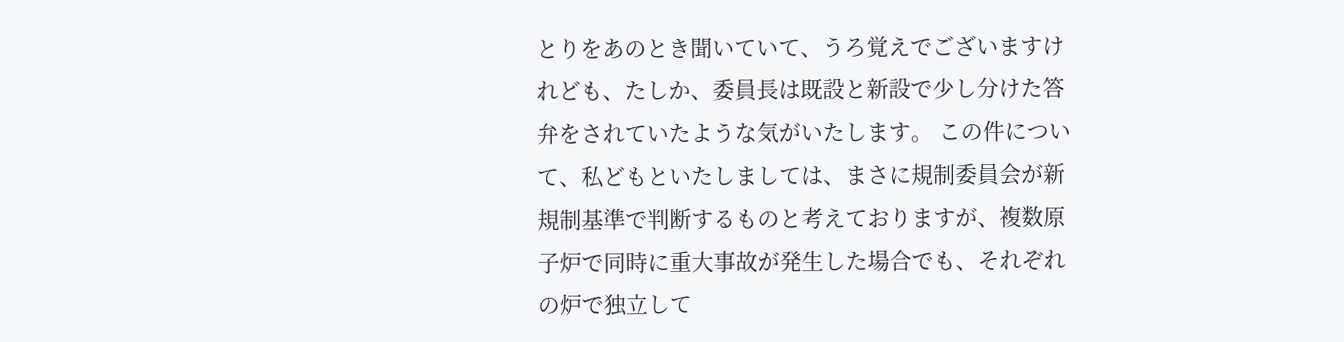とりをあのとき聞いていて、うろ覚えでございますけれども、たしか、委員長は既設と新設で少し分けた答弁をされていたような気がいたします。 この件について、私どもといたしましては、まさに規制委員会が新規制基準で判断するものと考えておりますが、複数原子炉で同時に重大事故が発生した場合でも、それぞれの炉で独立して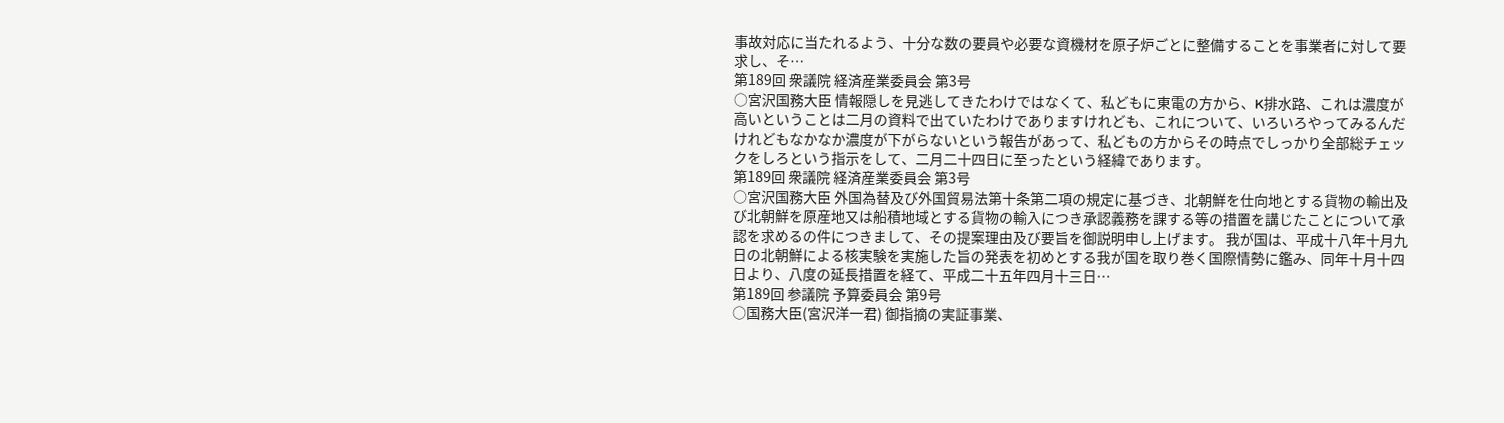事故対応に当たれるよう、十分な数の要員や必要な資機材を原子炉ごとに整備することを事業者に対して要求し、そ…
第189回 衆議院 経済産業委員会 第3号
○宮沢国務大臣 情報隠しを見逃してきたわけではなくて、私どもに東電の方から、K排水路、これは濃度が高いということは二月の資料で出ていたわけでありますけれども、これについて、いろいろやってみるんだけれどもなかなか濃度が下がらないという報告があって、私どもの方からその時点でしっかり全部総チェックをしろという指示をして、二月二十四日に至ったという経緯であります。
第189回 衆議院 経済産業委員会 第3号
○宮沢国務大臣 外国為替及び外国貿易法第十条第二項の規定に基づき、北朝鮮を仕向地とする貨物の輸出及び北朝鮮を原産地又は船積地域とする貨物の輸入につき承認義務を課する等の措置を講じたことについて承認を求めるの件につきまして、その提案理由及び要旨を御説明申し上げます。 我が国は、平成十八年十月九日の北朝鮮による核実験を実施した旨の発表を初めとする我が国を取り巻く国際情勢に鑑み、同年十月十四日より、八度の延長措置を経て、平成二十五年四月十三日…
第189回 参議院 予算委員会 第9号
○国務大臣(宮沢洋一君) 御指摘の実証事業、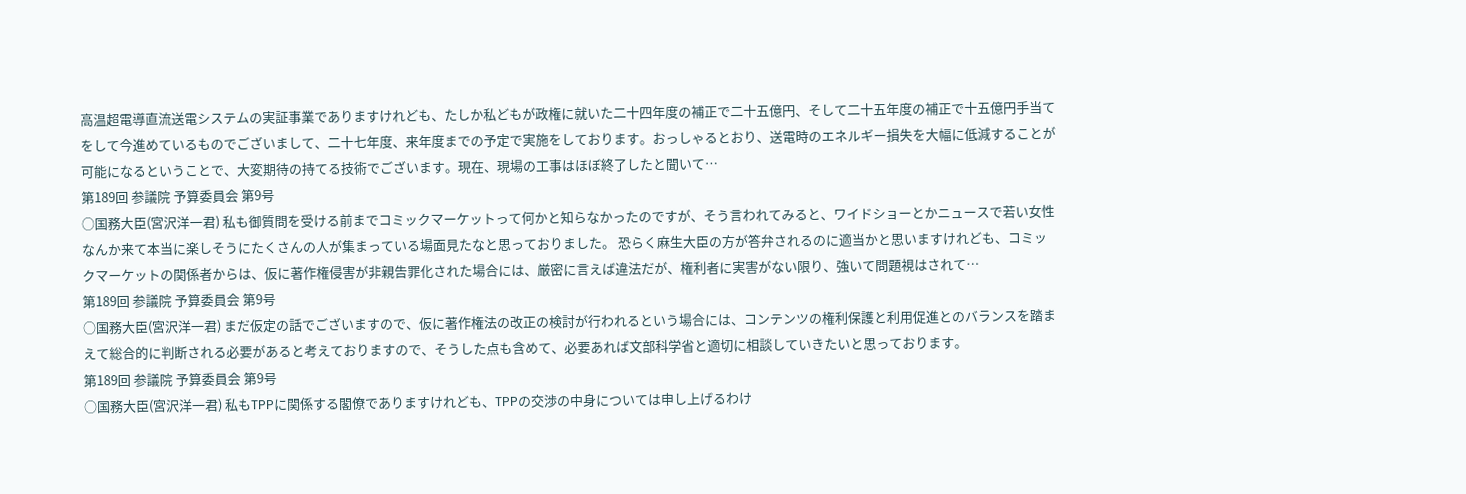高温超電導直流送電システムの実証事業でありますけれども、たしか私どもが政権に就いた二十四年度の補正で二十五億円、そして二十五年度の補正で十五億円手当てをして今進めているものでございまして、二十七年度、来年度までの予定で実施をしております。おっしゃるとおり、送電時のエネルギー損失を大幅に低減することが可能になるということで、大変期待の持てる技術でございます。現在、現場の工事はほぼ終了したと聞いて…
第189回 参議院 予算委員会 第9号
○国務大臣(宮沢洋一君) 私も御質問を受ける前までコミックマーケットって何かと知らなかったのですが、そう言われてみると、ワイドショーとかニュースで若い女性なんか来て本当に楽しそうにたくさんの人が集まっている場面見たなと思っておりました。 恐らく麻生大臣の方が答弁されるのに適当かと思いますけれども、コミックマーケットの関係者からは、仮に著作権侵害が非親告罪化された場合には、厳密に言えば違法だが、権利者に実害がない限り、強いて問題視はされて…
第189回 参議院 予算委員会 第9号
○国務大臣(宮沢洋一君) まだ仮定の話でございますので、仮に著作権法の改正の検討が行われるという場合には、コンテンツの権利保護と利用促進とのバランスを踏まえて総合的に判断される必要があると考えておりますので、そうした点も含めて、必要あれば文部科学省と適切に相談していきたいと思っております。
第189回 参議院 予算委員会 第9号
○国務大臣(宮沢洋一君) 私もTPPに関係する閣僚でありますけれども、TPPの交渉の中身については申し上げるわけ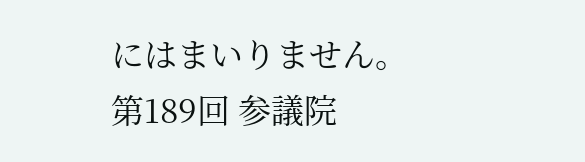にはまいりません。
第189回 参議院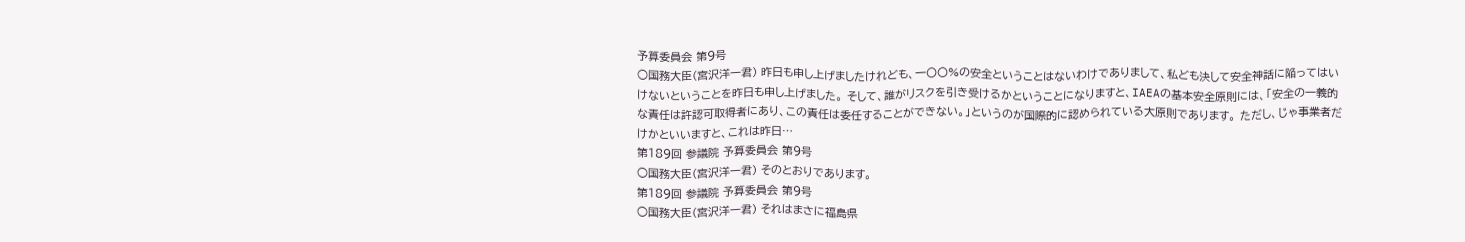予算委員会 第9号
○国務大臣(宮沢洋一君) 昨日も申し上げましたけれども、一〇〇%の安全ということはないわけでありまして、私ども決して安全神話に陥ってはいけないということを昨日も申し上げました。 そして、誰がリスクを引き受けるかということになりますと、IAEAの基本安全原則には、「安全の一義的な責任は許認可取得者にあり、この責任は委任することができない。」というのが国際的に認められている大原則であります。 ただし、じゃ事業者だけかといいますと、これは昨日…
第189回 参議院 予算委員会 第9号
○国務大臣(宮沢洋一君) そのとおりであります。
第189回 参議院 予算委員会 第9号
○国務大臣(宮沢洋一君) それはまさに福島県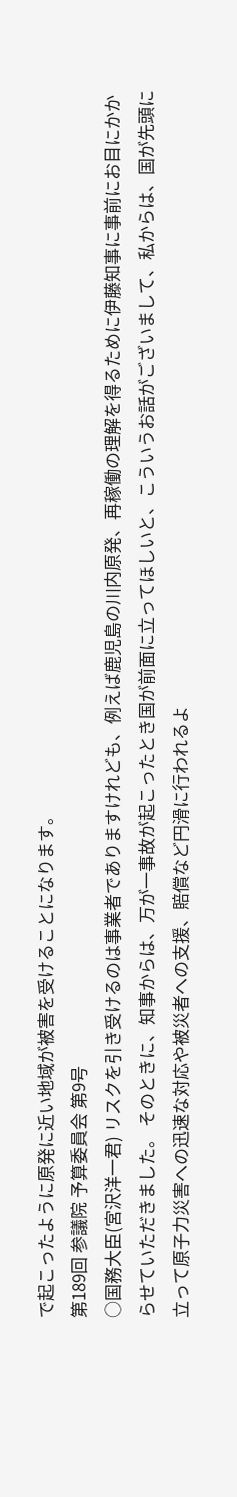で起こったように原発に近い地域が被害を受けることになります。
第189回 参議院 予算委員会 第9号
○国務大臣(宮沢洋一君) リスクを引き受けるのは事業者でありますけれども、例えば鹿児島の川内原発、再稼働の理解を得るために伊藤知事に事前にお目にかからせていただきました。 そのときに、知事からは、万が一事故が起こったとき国が前面に立ってほしいと、こういうお話がございまして、私からは、国が先頭に立って原子力災害への迅速な対応や被災者への支援、賠償など円滑に行われるよ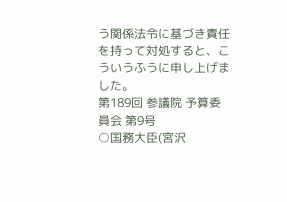う関係法令に基づき責任を持って対処すると、こういうふうに申し上げました。
第189回 参議院 予算委員会 第9号
○国務大臣(宮沢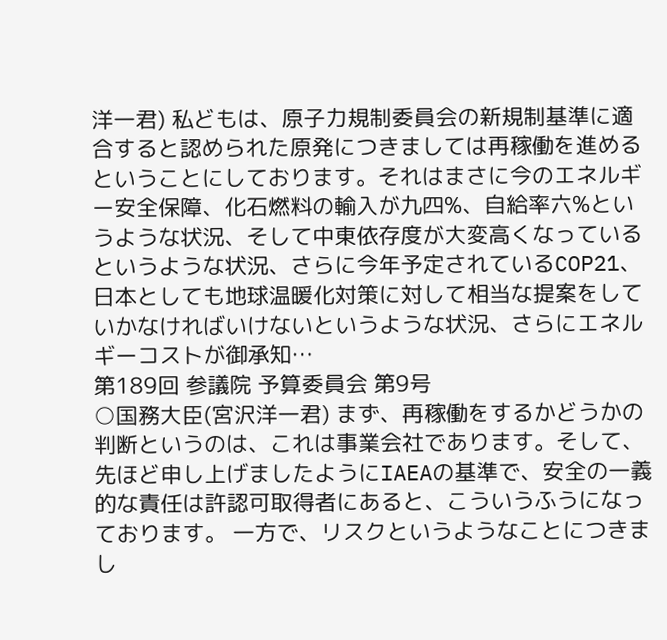洋一君) 私どもは、原子力規制委員会の新規制基準に適合すると認められた原発につきましては再稼働を進めるということにしております。それはまさに今のエネルギー安全保障、化石燃料の輸入が九四%、自給率六%というような状況、そして中東依存度が大変高くなっているというような状況、さらに今年予定されているCOP21、日本としても地球温暖化対策に対して相当な提案をしていかなければいけないというような状況、さらにエネルギーコストが御承知…
第189回 参議院 予算委員会 第9号
○国務大臣(宮沢洋一君) まず、再稼働をするかどうかの判断というのは、これは事業会社であります。そして、先ほど申し上げましたようにIAEAの基準で、安全の一義的な責任は許認可取得者にあると、こういうふうになっております。 一方で、リスクというようなことにつきまし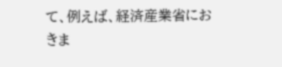て、例えば、経済産業省におきま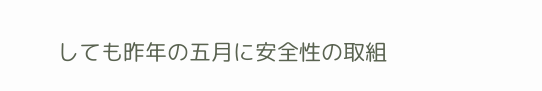しても昨年の五月に安全性の取組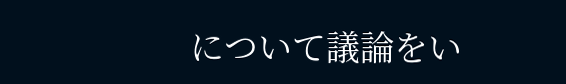について議論をい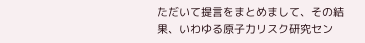ただいて提言をまとめまして、その結果、いわゆる原子力リスク研究セン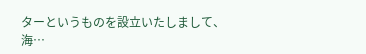ターというものを設立いたしまして、海…